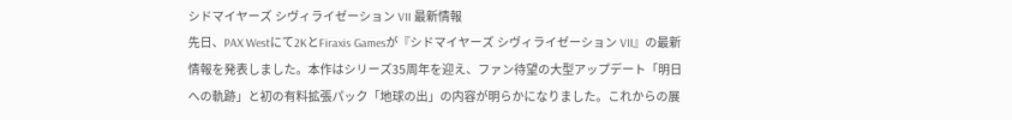シドマイヤーズ シヴィライゼーション VII 最新情報
先日、PAX Westにて2KとFiraxis Gamesが『シドマイヤーズ シヴィライゼーション VII』の最新情報を発表しました。本作はシリーズ35周年を迎え、ファン待望の大型アップデート「明日への軌跡」と初の有料拡張パック「地球の出」の内容が明らかになりました。これからの展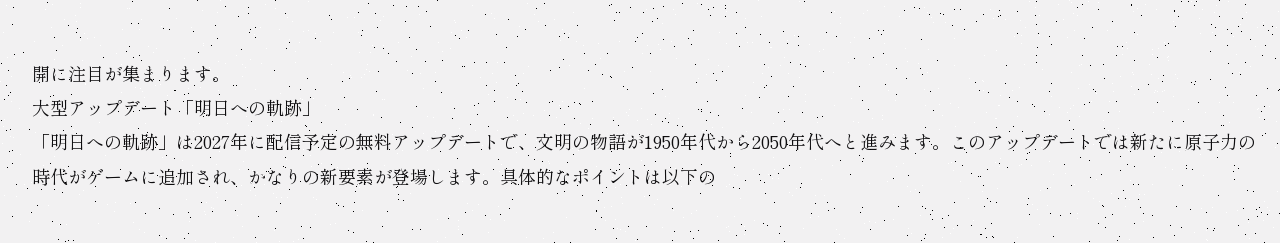開に注目が集まります。
大型アップデート「明日への軌跡」
「明日への軌跡」は2027年に配信予定の無料アップデートで、文明の物語が1950年代から2050年代へと進みます。このアップデートでは新たに原子力の時代がゲームに追加され、かなりの新要素が登場します。具体的なポイントは以下の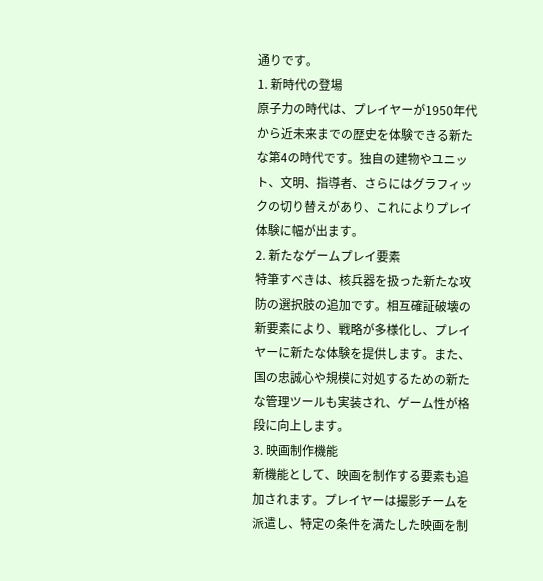通りです。
1. 新時代の登場
原子力の時代は、プレイヤーが1950年代から近未来までの歴史を体験できる新たな第4の時代です。独自の建物やユニット、文明、指導者、さらにはグラフィックの切り替えがあり、これによりプレイ体験に幅が出ます。
2. 新たなゲームプレイ要素
特筆すべきは、核兵器を扱った新たな攻防の選択肢の追加です。相互確証破壊の新要素により、戦略が多様化し、プレイヤーに新たな体験を提供します。また、国の忠誠心や規模に対処するための新たな管理ツールも実装され、ゲーム性が格段に向上します。
3. 映画制作機能
新機能として、映画を制作する要素も追加されます。プレイヤーは撮影チームを派遣し、特定の条件を満たした映画を制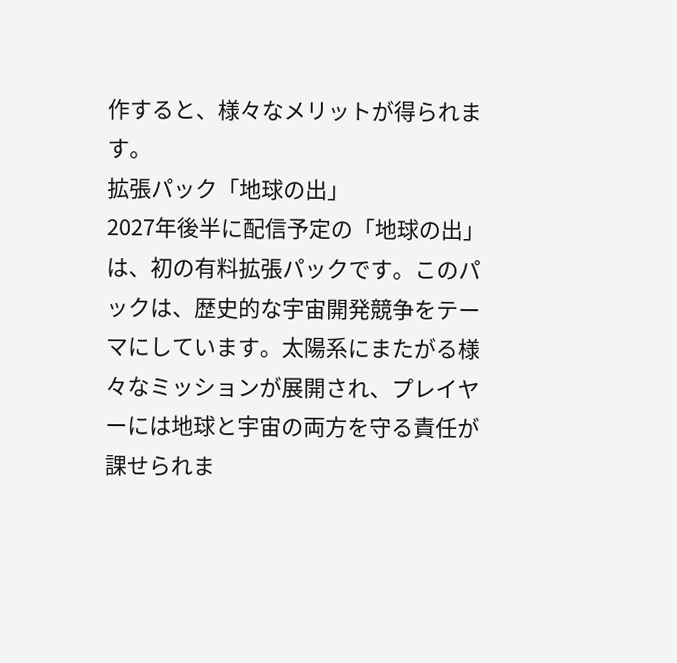作すると、様々なメリットが得られます。
拡張パック「地球の出」
2027年後半に配信予定の「地球の出」は、初の有料拡張パックです。このパックは、歴史的な宇宙開発競争をテーマにしています。太陽系にまたがる様々なミッションが展開され、プレイヤーには地球と宇宙の両方を守る責任が課せられま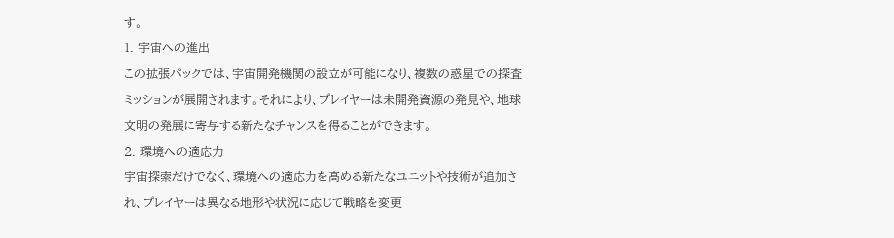す。
1. 宇宙への進出
この拡張パックでは、宇宙開発機関の設立が可能になり、複数の惑星での探査ミッションが展開されます。それにより、プレイヤーは未開発資源の発見や、地球文明の発展に寄与する新たなチャンスを得ることができます。
2. 環境への適応力
宇宙探索だけでなく、環境への適応力を高める新たなユニットや技術が追加され、プレイヤーは異なる地形や状況に応じて戦略を変更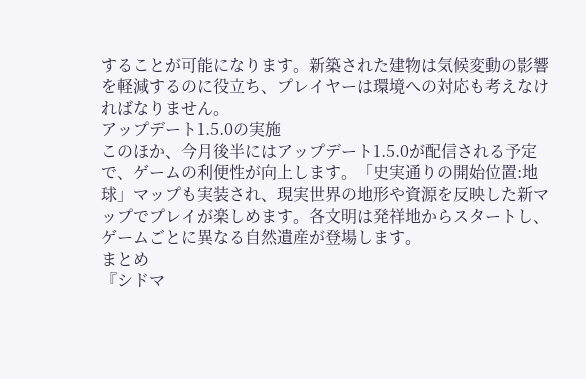することが可能になります。新築された建物は気候変動の影響を軽減するのに役立ち、プレイヤーは環境への対応も考えなければなりません。
アップデート1.5.0の実施
このほか、今月後半にはアップデート1.5.0が配信される予定で、ゲームの利便性が向上します。「史実通りの開始位置:地球」マップも実装され、現実世界の地形や資源を反映した新マップでプレイが楽しめます。各文明は発祥地からスタートし、ゲームごとに異なる自然遺産が登場します。
まとめ
『シドマ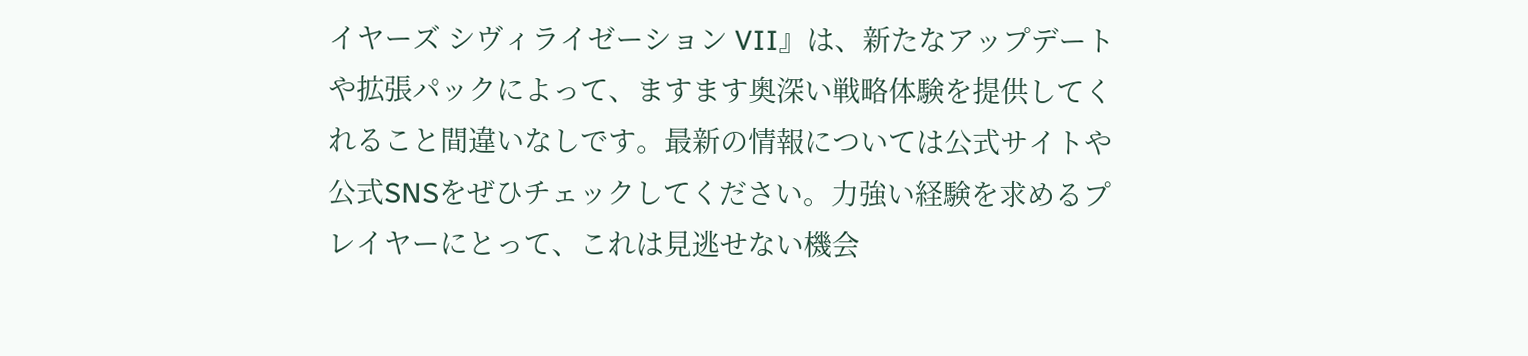イヤーズ シヴィライゼーション VII』は、新たなアップデートや拡張パックによって、ますます奥深い戦略体験を提供してくれること間違いなしです。最新の情報については公式サイトや公式SNSをぜひチェックしてください。力強い経験を求めるプレイヤーにとって、これは見逃せない機会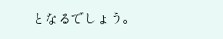となるでしょう。